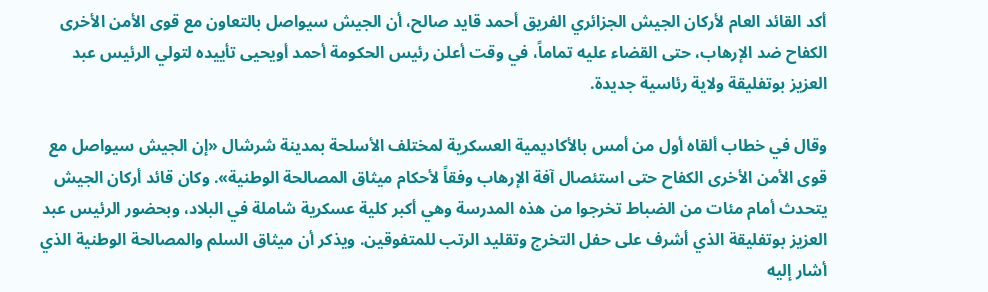أكد القائد العام لأركان الجيش الجزائري الفريق أحمد قايد صالح، أن الجيش سيواصل بالتعاون مع قوى الأمن الأخرى الكفاح ضد الإرهاب، حتى القضاء عليه تماماً، في وقت أعلن رئيس الحكومة أحمد أويحيى تأييده لتولي الرئيس عبد العزيز بوتفليقة ولاية رئاسية جديدة.

وقال في خطاب ألقاه أول من أمس بالأكاديمية العسكرية لمختلف الأسلحة بمدينة شرشال «إن الجيش سيواصل مع قوى الأمن الأخرى الكفاح حتى استئصال آفة الإرهاب وفقاً لأحكام ميثاق المصالحة الوطنية». وكان قائد أركان الجيش يتحدث أمام مئات من الضباط تخرجوا من هذه المدرسة وهي أكبر كلية عسكرية شاملة في البلاد، وبحضور الرئيس عبد العزيز بوتفليقة الذي أشرف على حفل التخرج وتقليد الرتب للمتفوقين. ويذكر أن ميثاق السلم والمصالحة الوطنية الذي أشار إليه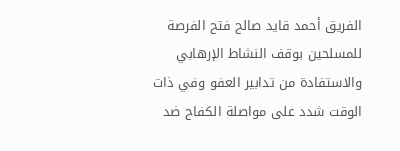الفريق أحمد قايد صالح فتح الفرصة للمسلحين بوقف النشاط الإرهابي والاستفادة من تدابير العفو وفي ذات الوقت شدد على مواصلة الكفاح ضد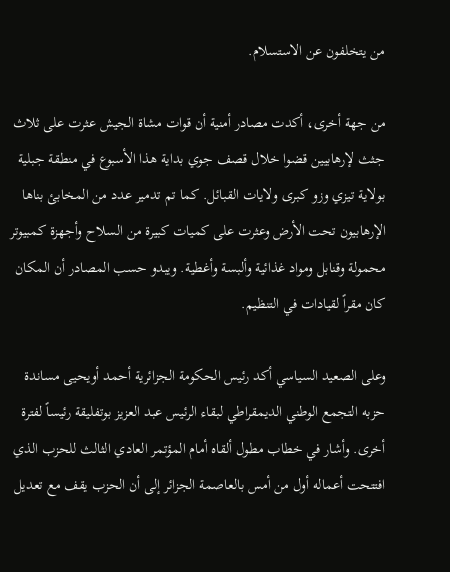من يتخلفون عن الاستسلام.

من جهة أخرى، أكدت مصادر أمنية أن قوات مشاة الجيش عثرت على ثلاث جثث لإرهابيين قضوا خلال قصف جوي بداية هذا الأسبوع في منطقة جبلية بولاية تيزي وزو كبرى ولايات القبائل. كما تم تدمير عدد من المخابئ بناها الإرهابيون تحت الأرض وعثرت على كميات كبيرة من السلاح وأجهزة كمبيوتر محمولة وقنابل ومواد غذائية وألبسة وأغطية. ويبدو حسب المصادر أن المكان كان مقراً لقيادات في التنظيم.

وعلى الصعيد السياسي أكد رئيس الحكومة الجزائرية أحمد أويحيى مساندة حزبه التجمع الوطني الديمقراطي لبقاء الرئيس عبد العزيز بوتفليقة رئيساً لفترة أخرى. وأشار في خطاب مطول ألقاه أمام المؤتمر العادي الثالث للحزب الذي افتتحت أعماله أول من أمس بالعاصمة الجزائر إلى أن الحزب يقف مع تعديل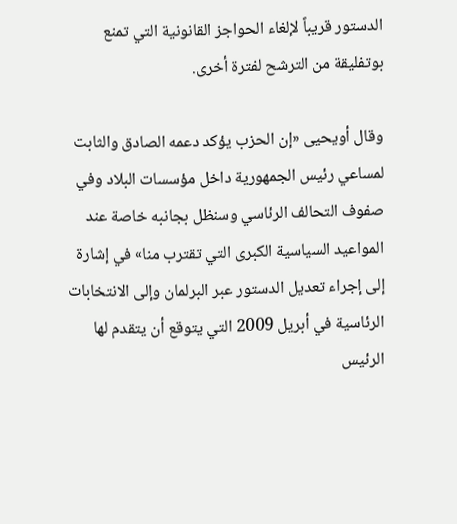الدستور قريباً لإلغاء الحواجز القانونية التي تمنع بوتفليقة من الترشح لفترة أخرى.

وقال أويحيى «إن الحزب يؤكد دعمه الصادق والثابت لمساعي رئيس الجمهورية داخل مؤسسات البلاد وفي صفوف التحالف الرئاسي وسنظل بجانبه خاصة عند المواعيد السياسية الكبرى التي تقترب منا» في إشارة إلى إجراء تعديل الدستور عبر البرلمان وإلى الانتخابات الرئاسية في أبريل 2009 التي يتوقع أن يتقدم لها الرئيس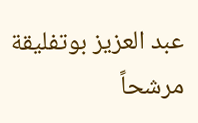عبد العزيز بوتفليقة مرشحاً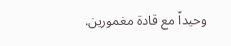وحيداً مع قادة مغمورين.